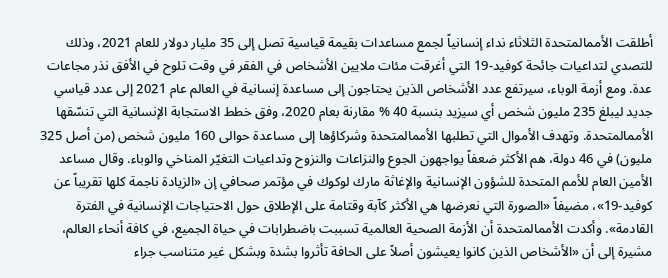أطلقت الأممالمتحدة الثلاثاء نداء إنسانياً لجمع مساعدات بقيمة قياسية تصل إلى 35 مليار دولار للعام 2021، وذلك للتصدي لتداعيات جائحة كوفيد-19 التي أغرقت مئات ملايين الأشخاص في الفقر في وقت تلوح في الأفق نذر مجاعات عدة. ومع أزمة الوباء، سيرتفع عدد الأشخاص الذين يحتاجون إلى مساعدة إنسانية في العالم عام 2021 إلى عدد قياسي جديد ليبلغ 235 مليون شخص أي سيزيد بنسبة 40 % مقارنة بعام 2020، وفق خطط الاستجابة الإنسانية التي تنسّقها الأممالمتحدة. وتهدف الأموال التي تطلبها الأممالمتحدة وشركاؤها إلى مساعدة حوالى 160 مليون شخص (من أصل 325 مليون) في 46 دولة، هم الأكثر ضعفاً يواجهون الجوع والنزاعات والنزوح وتداعيات التغيّر المناخي والوباء. وقال مساعد الأمين العام للأمم المتحدة للشؤون الإنسانية والإغاثة مارك لوكوك في مؤتمر صحافي إن «الزيادة ناجمة كلها تقريباً عن كوفيد-19»، مضيفاً «الصورة التي نعرضها هي الأكثر كآبة وقتامة على الإطلاق حول الاحتياجات الإنسانية في الفترة القادمة». وأكدت الأممالمتحدة أن الأزمة الصحية العالمية تسببت باضطرابات في حياة الجميع، في كافة أنحاء العالم، مشيرة إلى أن «الأشخاص الذين كانوا يعيشون أصلاً على الحافة تأثروا بشدة وبشكل غير متناسب جراء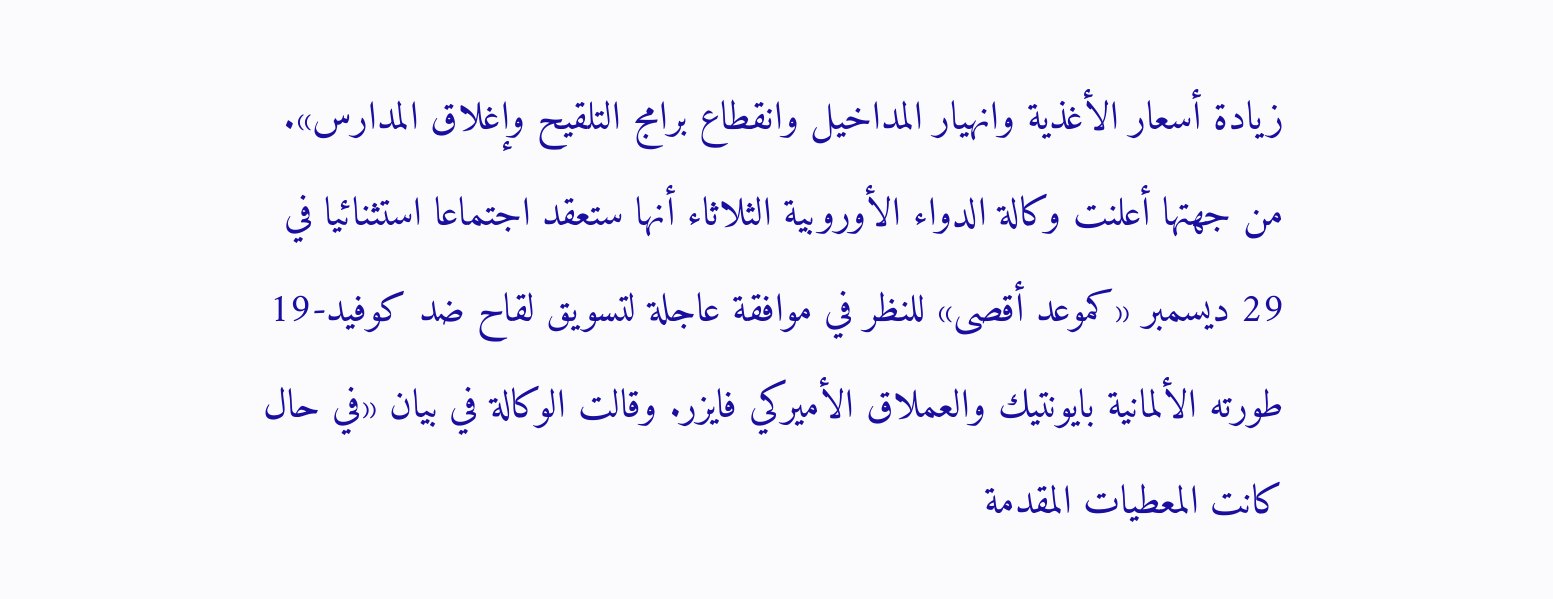زيادة أسعار الأغذية وانهيار المداخيل وانقطاع برامج التلقيح وإغلاق المدارس». من جهتها أعلنت وكالة الدواء الأوروبية الثلاثاء أنها ستعقد اجتماعا استثنائيا في 29 ديسمبر «كموعد أقصى» للنظر في موافقة عاجلة لتسويق لقاح ضد كوفيد-19 طورته الألمانية بايونتيك والعملاق الأميركي فايزر. وقالت الوكالة في بيان «في حال كانت المعطيات المقدمة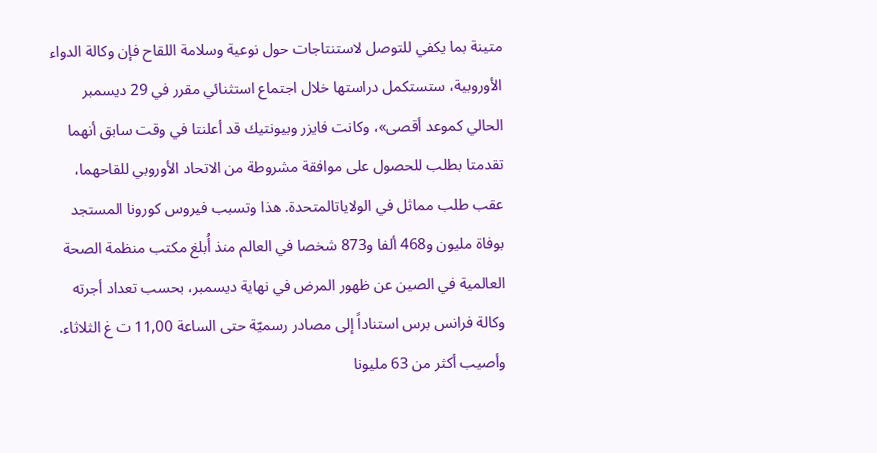متينة بما يكفي للتوصل لاستنتاجات حول نوعية وسلامة اللقاح فإن وكالة الدواء الأوروبية، ستستكمل دراستها خلال اجتماع استثنائي مقرر في 29 ديسمبر الحالي كموعد أقصى»، وكانت فايزر وبيونتيك قد أعلنتا في وقت سابق أنهما تقدمتا بطلب للحصول على موافقة مشروطة من الاتحاد الأوروبي للقاحهما، عقب طلب مماثل في الولاياتالمتحدة. هذا وتسبب فيروس كورونا المستجد بوفاة مليون و468 ألفا و873 شخصا في العالم منذ أُبلغ مكتب منظمة الصحة العالمية في الصين عن ظهور المرض في نهاية ديسمبر، بحسب تعداد أجرته وكالة فرانس برس استناداً إلى مصادر رسميّة حتى الساعة 11,00 ت غ الثلاثاء. وأصيب أكثر من 63 مليونا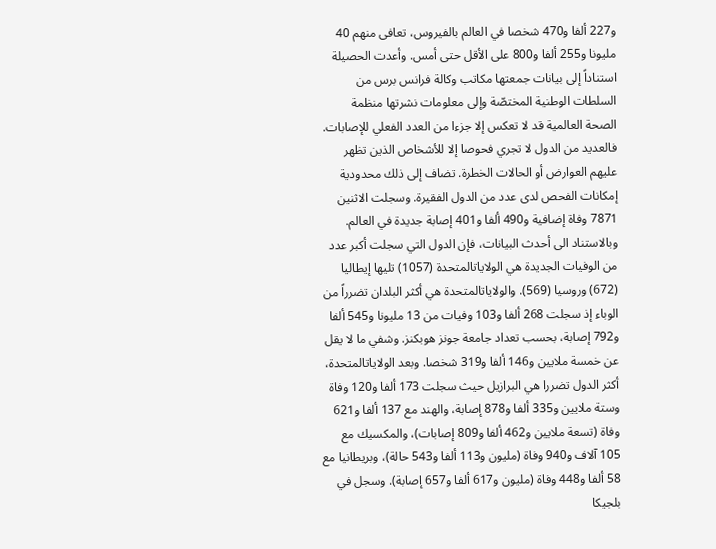و227 ألفا و470 شخصا في العالم بالفيروس، تعافى منهم 40 مليونا و255 ألفا و800 على الأقل حتى أمس. وأعدت الحصيلة استناداً إلى بيانات جمعتها مكاتب وكالة فرانس برس من السلطات الوطنية المختصّة وإلى معلومات نشرتها منظمة الصحة العالمية قد لا تعكس إلا جزءا من العدد الفعلي للإصابات. فالعديد من الدول لا تجري فحوصا إلا للأشخاص الذين تظهر عليهم العوارض أو الحالات الخطرة. تضاف إلى ذلك محدودية إمكانات الفحص لدى عدد من الدول الفقيرة. وسجلت الاثنين 7871 وفاة إضافية و490 ألفا و401 إصابة جديدة في العالم. وبالاستناد الى أحدث البيانات، فإن الدول التي سجلت أكبر عدد من الوفيات الجديدة هي الولاياتالمتحدة (1057) تليها إيطاليا (672) وروسيا (569). والولاياتالمتحدة هي أكثر البلدان تضرراً من الوباء إذ سجلت 268 ألفا و103 وفيات من 13 مليونا و545 ألفا و792 إصابة، بحسب تعداد جامعة جونز هوبكنز. وشفي ما لا يقل عن خمسة ملايين و146 ألفا و319 شخصا. وبعد الولاياتالمتحدة، أكثر الدول تضررا هي البرازيل حيث سجلت 173 ألفا و120 وفاة وستة ملايين و335 ألفا و878 إصابة، والهند مع 137 ألفا و621 وفاة (تسعة ملايين و462 ألفا و809 إصابات)، والمكسيك مع 105 آلاف و940 وفاة (مليون و113 ألفا و543 حالة)، وبريطانيا مع 58 ألفا و448 وفاة (مليون و617 ألفا و657 إصابة). وسجل في بلجيكا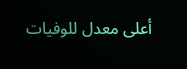أعلى معدل للوفيات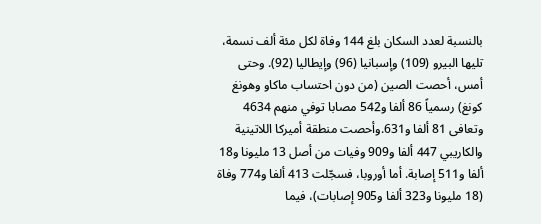بالنسبة لعدد السكان بلغ 144 وفاة لكل مئة ألف نسمة، تليها البيرو (109) وإسبانيا (96) وإيطاليا (92). وحتى أمس، أحصت الصين (من دون احتساب ماكاو وهونغ كونغ) رسمياً 86 ألفا و542 مصابا توفي منهم 4634 وتعافى 81 ألفا و631.وأحصت منطقة أميركا اللاتينية والكاريبي 447 ألفا و909 وفيات من أصل 13 مليونا و18 ألفا و511 إصابة. أما أوروبا، فسجّلت 413 ألفا و774 وفاة (18 مليونا و323 ألفا و905 إصابات)، فيما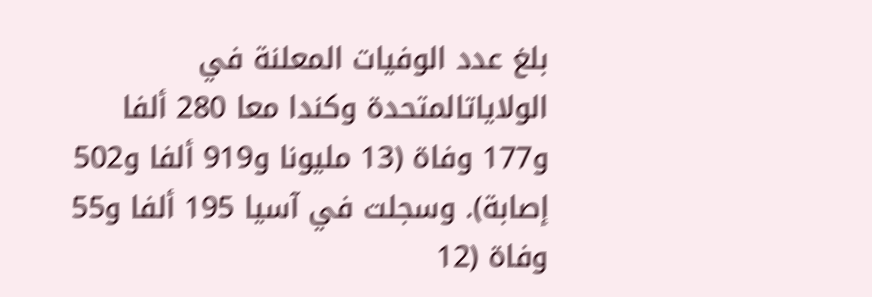بلغ عدد الوفيات المعلنة في الولاياتالمتحدة وكندا معا 280 ألفا و177 وفاة (13 مليونا و919 ألفا و502 إصابة). وسجلت في آسيا 195 ألفا و55 وفاة (12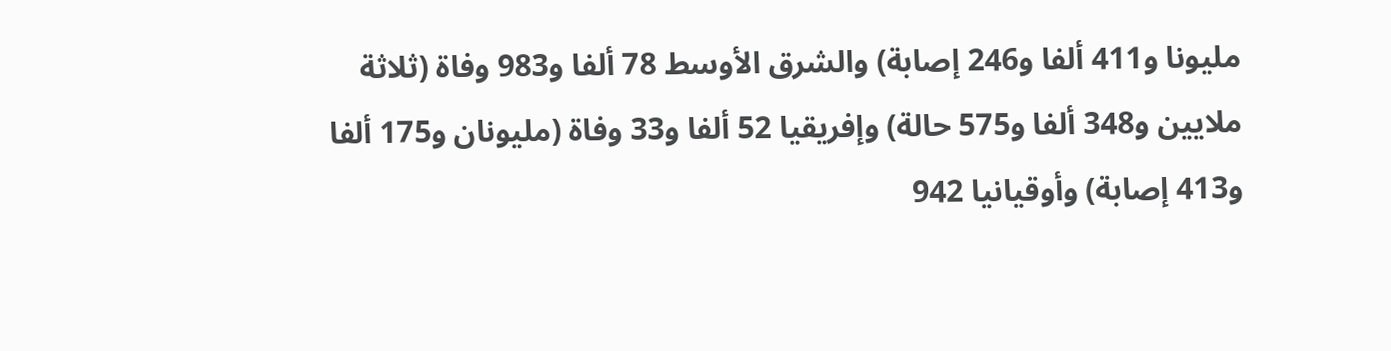مليونا و411 ألفا و246 إصابة) والشرق الأوسط 78 ألفا و983 وفاة (ثلاثة ملايين و348 ألفا و575 حالة) وإفريقيا 52 ألفا و33 وفاة (مليونان و175 ألفا و413 إصابة) وأوقيانيا 942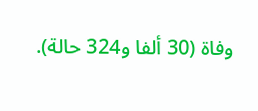وفاة (30 ألفا و324 حالة).